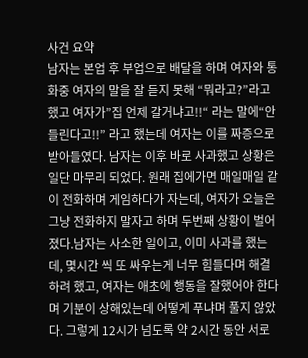사건 요약
남자는 본업 후 부업으로 배달을 하며 여자와 통화중 여자의 말을 잘 듣지 못해 “뭐라고?”라고 했고 여자가”집 언제 갈거냐고!!“ 라는 말에“안들린다고!!” 라고 했는데 여자는 이를 짜증으로 받아들였다. 남자는 이후 바로 사과했고 상황은 일단 마무리 되었다. 원래 집에가면 매일매일 같이 전화하며 게임하다가 자는데, 여자가 오늘은 그냥 전화하지 말자고 하며 두번째 상황이 벌어졌다.남자는 사소한 일이고, 이미 사과를 했는데, 몇시간 씩 또 싸우는게 너무 힘들다며 해결하려 했고, 여자는 애초에 행동을 잘했어야 한다며 기분이 상해있는데 어떻게 푸냐며 풀지 않았다. 그렇게 12시가 넘도록 약 2시간 동안 서로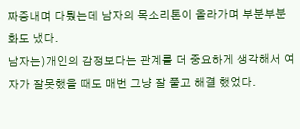짜증내며 다퉜는데 남자의 목소리톤이 올라가며 부분부분 화도 냈다.
남자는)개인의 감정보다는 관계를 더 중요하게 생각해서 여자가 잘못했을 때도 매번 그냥 잘 풀고 해결 했었다.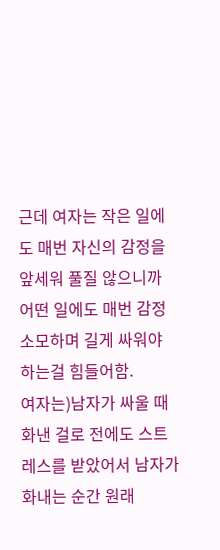근데 여자는 작은 일에도 매번 자신의 감정을 앞세워 풀질 않으니까 어떤 일에도 매번 감정소모하며 길게 싸워야 하는걸 힘들어함.
여자는)남자가 싸울 때 화낸 걸로 전에도 스트레스를 받았어서 남자가 화내는 순간 원래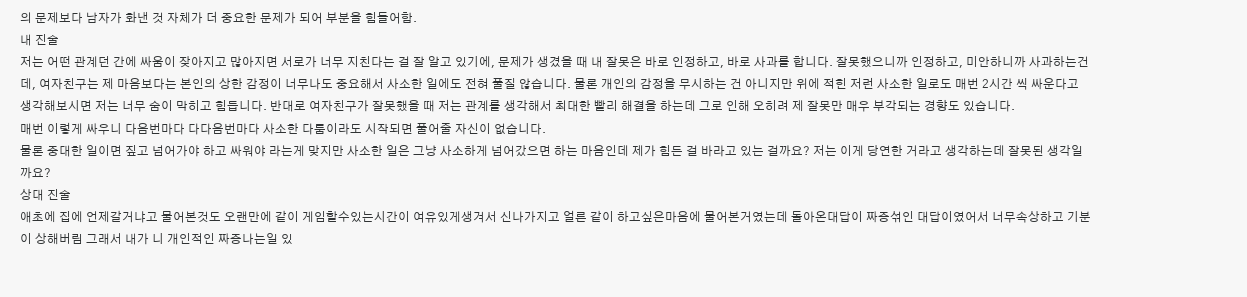의 문제보다 남자가 화낸 것 자체가 더 중요한 문제가 되어 부분을 힘들어함.
내 진술
저는 어떤 관계던 간에 싸움이 잦아지고 많아지면 서로가 너무 지친다는 걸 잘 알고 있기에, 문제가 생겼을 때 내 잘못은 바로 인정하고, 바로 사과를 합니다. 잘못했으니까 인정하고, 미안하니까 사과하는건데, 여자친구는 제 마음보다는 본인의 상한 감정이 너무나도 중요해서 사소한 일에도 전혀 풀질 않습니다. 물론 개인의 감정을 무시하는 건 아니지만 위에 적힌 저런 사소한 일로도 매번 2시간 씩 싸운다고 생각해보시면 저는 너무 숨이 막히고 힘듭니다. 반대로 여자친구가 잘못했을 때 저는 관계를 생각해서 최대한 빨리 해결을 하는데 그로 인해 오히려 제 잘못만 매우 부각되는 경향도 있습니다.
매번 이렇게 싸우니 다음번마다 다다음번마다 사소한 다툼이라도 시작되면 풀어줄 자신이 없습니다.
물론 중대한 일이면 짚고 넘어가야 하고 싸워야 라는게 맞지만 사소한 일은 그냥 사소하게 넘어갔으면 하는 마음인데 제가 힘든 걸 바라고 있는 걸까요? 저는 이게 당연한 거라고 생각하는데 잘못된 생각일까요?
상대 진술
애초에 집에 언제갈거냐고 물어본것도 오랜만에 같이 게임할수있는시간이 여유있게생겨서 신나가지고 얼른 같이 하고싶은마음에 물어본거였는데 돌아온대답이 짜증섞인 대답이였어서 너무속상하고 기분이 상해버림 그래서 내가 니 개인적인 짜증나는일 있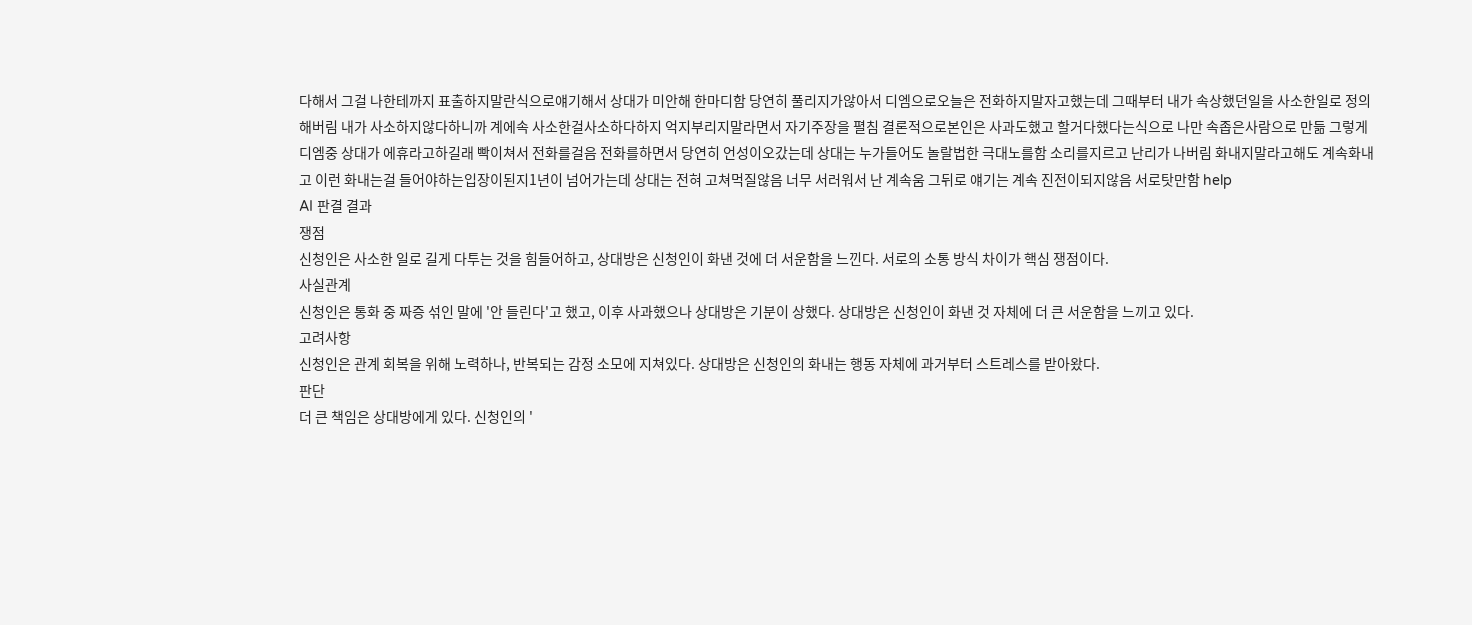다해서 그걸 나한테까지 표출하지말란식으로얘기해서 상대가 미안해 한마디함 당연히 풀리지가않아서 디엠으로오늘은 전화하지말자고했는데 그때부터 내가 속상했던일을 사소한일로 정의해버림 내가 사소하지않다하니까 계에속 사소한걸사소하다하지 억지부리지말라면서 자기주장을 펼침 결론적으로본인은 사과도했고 할거다했다는식으로 나만 속좁은사람으로 만듦 그렇게 디엠중 상대가 에휴라고하길래 빡이쳐서 전화를걸음 전화를하면서 당연히 언성이오갔는데 상대는 누가들어도 놀랄법한 극대노를함 소리를지르고 난리가 나버림 화내지말라고해도 계속화내고 이런 화내는걸 들어야하는입장이된지1년이 넘어가는데 상대는 전혀 고쳐먹질않음 너무 서러워서 난 계속움 그뒤로 얘기는 계속 진전이되지않음 서로탓만함 help
AI 판결 결과
쟁점
신청인은 사소한 일로 길게 다투는 것을 힘들어하고, 상대방은 신청인이 화낸 것에 더 서운함을 느낀다. 서로의 소통 방식 차이가 핵심 쟁점이다.
사실관계
신청인은 통화 중 짜증 섞인 말에 '안 들린다'고 했고, 이후 사과했으나 상대방은 기분이 상했다. 상대방은 신청인이 화낸 것 자체에 더 큰 서운함을 느끼고 있다.
고려사항
신청인은 관계 회복을 위해 노력하나, 반복되는 감정 소모에 지쳐있다. 상대방은 신청인의 화내는 행동 자체에 과거부터 스트레스를 받아왔다.
판단
더 큰 책임은 상대방에게 있다. 신청인의 '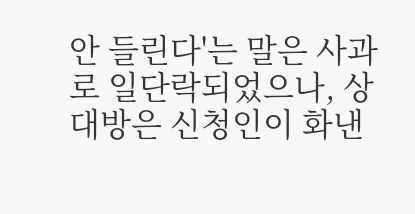안 들린다'는 말은 사과로 일단락되었으나, 상대방은 신청인이 화낸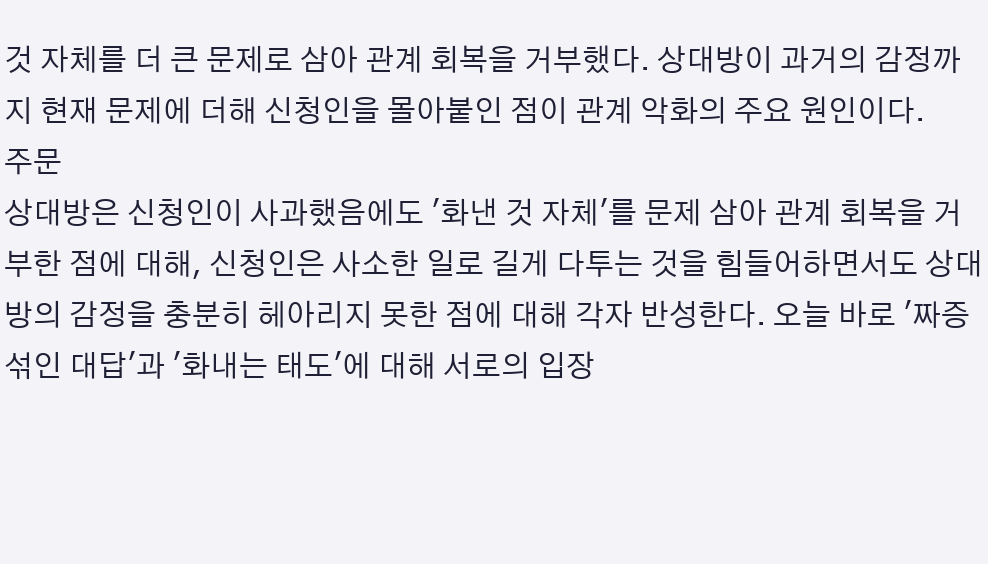것 자체를 더 큰 문제로 삼아 관계 회복을 거부했다. 상대방이 과거의 감정까지 현재 문제에 더해 신청인을 몰아붙인 점이 관계 악화의 주요 원인이다.
주문
상대방은 신청인이 사과했음에도 '화낸 것 자체'를 문제 삼아 관계 회복을 거부한 점에 대해, 신청인은 사소한 일로 길게 다투는 것을 힘들어하면서도 상대방의 감정을 충분히 헤아리지 못한 점에 대해 각자 반성한다. 오늘 바로 '짜증 섞인 대답'과 '화내는 태도'에 대해 서로의 입장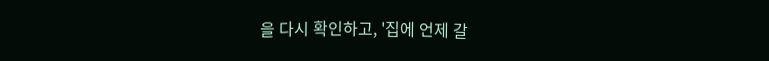을 다시 확인하고, '집에 언제 갈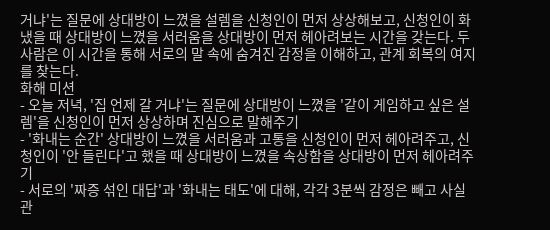거냐'는 질문에 상대방이 느꼈을 설렘을 신청인이 먼저 상상해보고, 신청인이 화냈을 때 상대방이 느꼈을 서러움을 상대방이 먼저 헤아려보는 시간을 갖는다. 두 사람은 이 시간을 통해 서로의 말 속에 숨겨진 감정을 이해하고, 관계 회복의 여지를 찾는다.
화해 미션
- 오늘 저녁, '집 언제 갈 거냐'는 질문에 상대방이 느꼈을 '같이 게임하고 싶은 설렘'을 신청인이 먼저 상상하며 진심으로 말해주기
- '화내는 순간' 상대방이 느꼈을 서러움과 고통을 신청인이 먼저 헤아려주고, 신청인이 '안 들린다'고 했을 때 상대방이 느꼈을 속상함을 상대방이 먼저 헤아려주기
- 서로의 '짜증 섞인 대답'과 '화내는 태도'에 대해, 각각 3분씩 감정은 빼고 사실관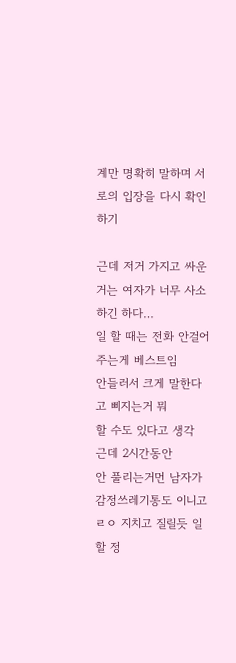계만 명확히 말하며 서로의 입장을 다시 확인하기

근데 저거 가지고 싸운 거는 여자가 너무 사소하긴 하다…
일 할 때는 전화 안걸어주는게 베스트임
안들러서 크게 말한다고 삐지는거 뭐
할 수도 있다고 생각 근데 2시간동안
안 풀리는거먼 남자가 감정쓰레기통도 이니고 ㄹㅇ 지치고 질릴듯 일 할 정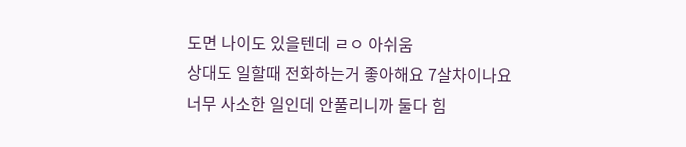도면 나이도 있을텐데 ㄹㅇ 아쉬움
상대도 일할때 전화하는거 좋아해요 7살차이나요
너무 사소한 일인데 안풀리니까 둘다 힘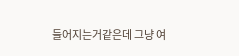들어지는거같은데 그냥 여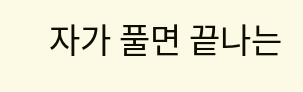자가 풀면 끝나는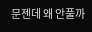문젠데 왜 안풀까